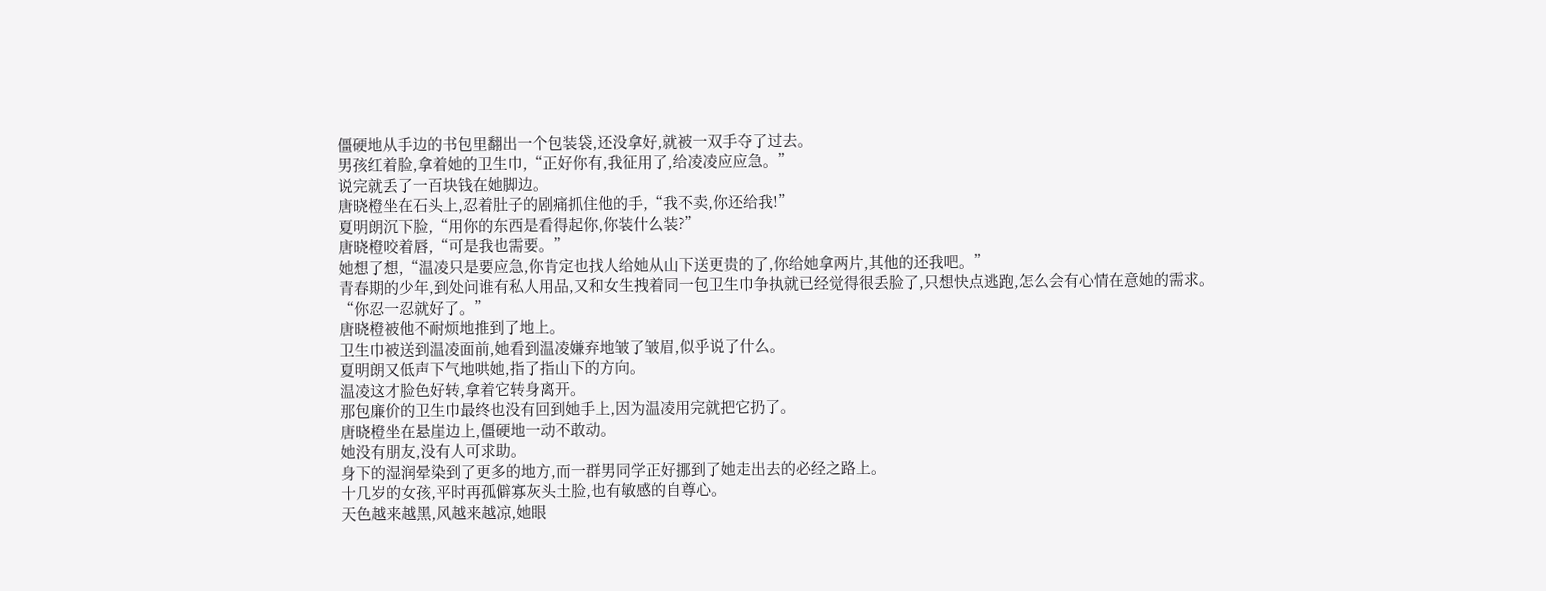僵硬地从手边的书包里翻出一个包装袋,还没拿好,就被一双手夺了过去。
男孩红着脸,拿着她的卫生巾,“正好你有,我征用了,给凌凌应应急。”
说完就丢了一百块钱在她脚边。
唐晓橙坐在石头上,忍着肚子的剧痛抓住他的手,“我不卖,你还给我!”
夏明朗沉下脸,“用你的东西是看得起你,你装什么装?”
唐晓橙咬着唇,“可是我也需要。”
她想了想,“温凌只是要应急,你肯定也找人给她从山下送更贵的了,你给她拿两片,其他的还我吧。”
青春期的少年,到处问谁有私人用品,又和女生拽着同一包卫生巾争执就已经觉得很丢脸了,只想快点逃跑,怎么会有心情在意她的需求。
“你忍一忍就好了。”
唐晓橙被他不耐烦地推到了地上。
卫生巾被送到温凌面前,她看到温凌嫌弃地皱了皱眉,似乎说了什么。
夏明朗又低声下气地哄她,指了指山下的方向。
温凌这才脸色好转,拿着它转身离开。
那包廉价的卫生巾最终也没有回到她手上,因为温凌用完就把它扔了。
唐晓橙坐在悬崖边上,僵硬地一动不敢动。
她没有朋友,没有人可求助。
身下的湿润晕染到了更多的地方,而一群男同学正好挪到了她走出去的必经之路上。
十几岁的女孩,平时再孤僻寡灰头土脸,也有敏感的自尊心。
天色越来越黑,风越来越凉,她眼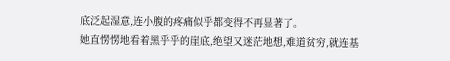底泛起湿意,连小腹的疼痛似乎都变得不再显著了。
她直愣愣地看着黑乎乎的崖底,绝望又迷茫地想,难道贫穷,就连基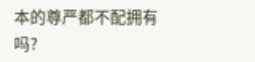本的尊严都不配拥有吗?